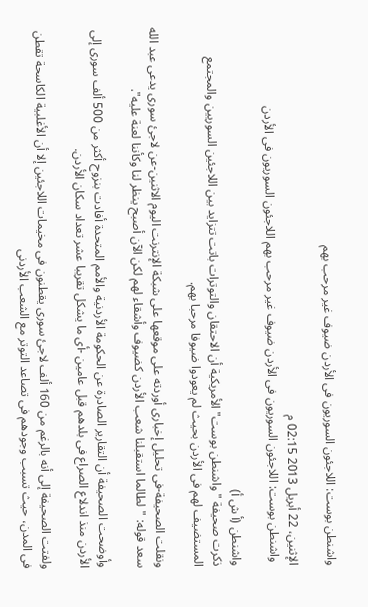واشنطن بوست: اللاجئون السوريون فى الأردن ضيوف غير مرحب بهم

الإثنين، 22 أبريل 2013 02:15 م
 واشنطن بوست: اللاجئون السوريون فى الأردن ضيوف غير مرحب بهم اللاجئون السوريون فى الأردن

واشنطن (أ ش أ)
ذكرت صحيفة "واشنطن بوست" الأمريكية أن الاحتقان والتوترات باتت تتزايد بين اللاجئين السوريين والمجتمع المستضيف لهم فى الأردن بحيث لم يعودوا ضيوفا مرحبا بهم.

ونقلت الصحيفة-فى تحليل إخبارى أوردته على موقعها على شبكة الإنترنت اليوم الاثنين-عن لاجئ سورى يدعى عبد الله سعد قوله: "لطالما استقبلنا شعب الأردن كضيوف وأشقاء لهم لكن الآن أصبح ينظر لنا وكأننا لعنة عليه".

وأوضحت الصحيفة أن التقارير الصادرة عن الحكومة الأردنية والأمم المتحدة أفادت بنزوح أكثر من 500 ألف سورى إلى الأردن منذ اندلاع الصراع فى بلدهم قبل عامين -أى ما يشكل تقريبا عشر تعداد سكان الأردن.

ولفتت الصحيفة إلى أنه بالرغم من 160 ألف لاجئ سورى يقطنون فى مخيمات اللاجئين إلا أن الأغلبية الكاسحة تقطن فى المدن، حيث تسبب وجودهم فى تصاعد التوتر مع الشعب الأردنى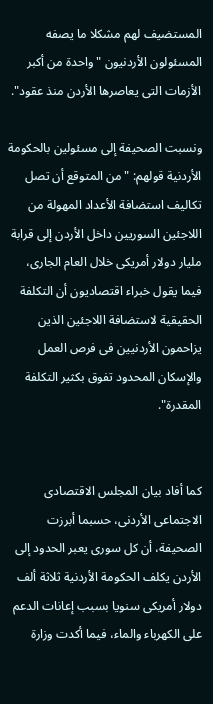المستضيف لهم مشكلا ما يصفه المسئولون الأردنيون "واحدة من أكبر الأزمات التى يعاصرها الأردن منذ عقود".

ونسبت الصحيفة إلى مسئولين بالحكومة الأردنية قولهم: "من المتوقع أن تصل تكاليف استضافة الأعداد المهولة من اللاجئين السوريين داخل الأردن إلى قرابة مليار دولار أمريكى خلال العام الجارى، فيما يقول خبراء اقتصاديون أن التكلفة الحقيقية لاستضافة اللاجئين الذين يزاحمون الأردنيين فى فرص العمل والإسكان المحدود تفوق بكثير التكلفة المقدرة".


كما أفاد بيان المجلس الاقتصادى الاجتماعى الأردنى، حسبما أبرزت الصحيفة، أن كل سورى يعبر الحدود إلى الأردن يكلف الحكومة الأردنية ثلاثة ألف دولار أمريكى سنويا بسبب إعانات الدعم على الكهرباء والماء، فيما أكدت وزارة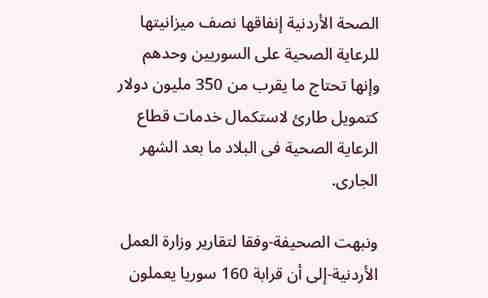الصحة الأردنية إنفاقها نصف ميزانيتها للرعاية الصحية على السوريين وحدهم وإنها تحتاج ما يقرب من 350 مليون دولار كتمويل طارئ لاستكمال خدمات قطاع الرعاية الصحية فى البلاد ما بعد الشهر الجارى.

ونبهت الصحيفة-وفقا لتقارير وزارة العمل الأردنية-إلى أن قرابة 160 سوريا يعملون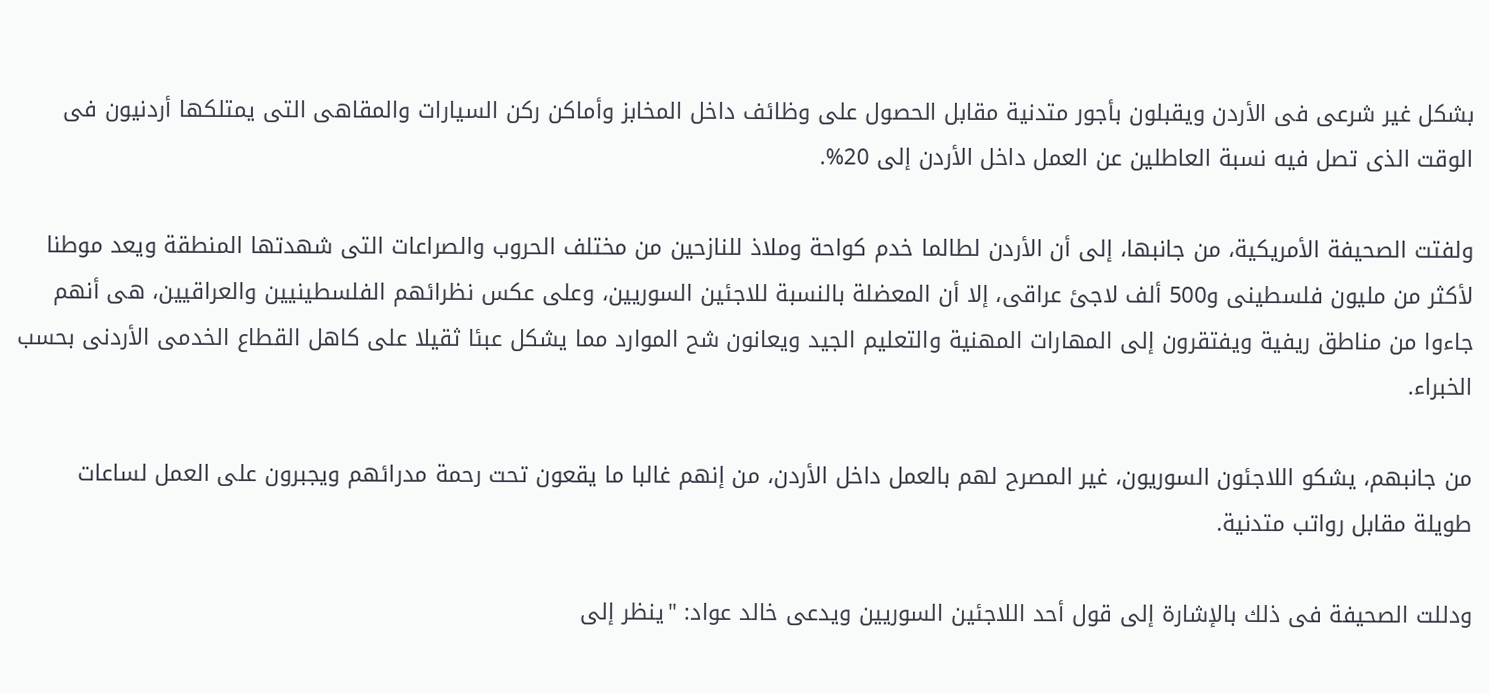بشكل غير شرعى فى الأردن ويقبلون بأجور متدنية مقابل الحصول على وظائف داخل المخابز وأماكن ركن السيارات والمقاهى التى يمتلكها أردنيون فى الوقت الذى تصل فيه نسبة العاطلين عن العمل داخل الأردن إلى 20%.

ولفتت الصحيفة الأمريكية، من جانبها، إلى أن الأردن لطالما خدم كواحة وملاذ للنازحين من مختلف الحروب والصراعات التى شهدتها المنطقة ويعد موطنا لأكثر من مليون فلسطينى و500 ألف لاجئ عراقى، إلا أن المعضلة بالنسبة للاجئين السوريين، وعلى عكس نظرائهم الفلسطينيين والعراقيين، هى أنهم جاءوا من مناطق ريفية ويفتقرون إلى المهارات المهنية والتعليم الجيد ويعانون شح الموارد مما يشكل عبئا ثقيلا على كاهل القطاع الخدمى الأردنى بحسب الخبراء.

من جانبهم، يشكو اللاجئون السوريون، غير المصرح لهم بالعمل داخل الأردن، من إنهم غالبا ما يقعون تحت رحمة مدرائهم ويجبرون على العمل لساعات طويلة مقابل رواتب متدنية.

ودللت الصحيفة فى ذلك بالإشارة إلى قول أحد اللاجئين السوريين ويدعى خالد عواد: "ينظر إلى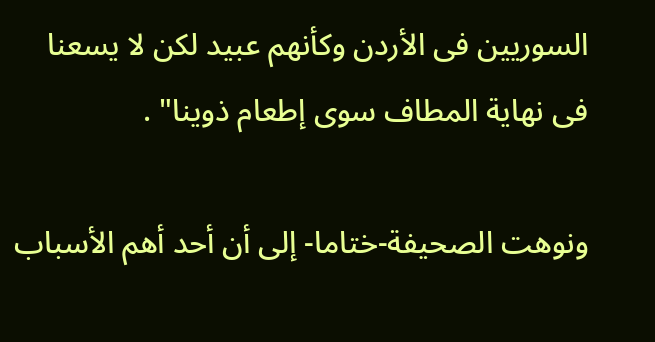السوريين فى الأردن وكأنهم عبيد لكن لا يسعنا فى نهاية المطاف سوى إطعام ذوينا" .

ونوهت الصحيفة-ختاما- إلى أن أحد أهم الأسباب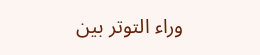وراء التوتر بين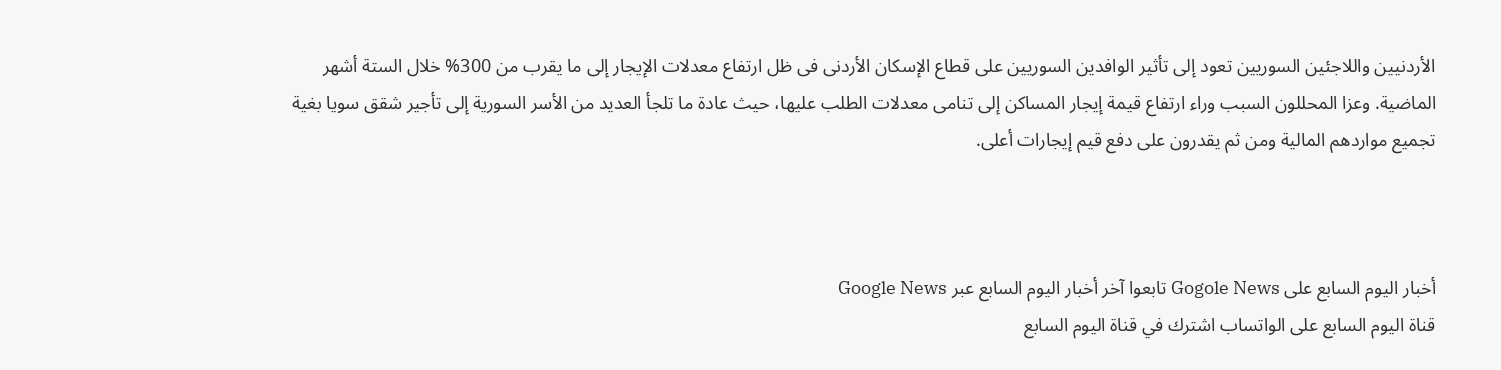الأردنيين واللاجئين السوريين تعود إلى تأثير الوافدين السوريين على قطاع الإسكان الأردنى فى ظل ارتفاع معدلات الإيجار إلى ما يقرب من 300% خلال الستة أشهر الماضية. وعزا المحللون السبب وراء ارتفاع قيمة إيجار المساكن إلى تنامى معدلات الطلب عليها، حيث عادة ما تلجأ العديد من الأسر السورية إلى تأجير شقق سويا بغية تجميع مواردهم المالية ومن ثم يقدرون على دفع قيم إيجارات أعلى.



أخبار اليوم السابع على Gogole News تابعوا آخر أخبار اليوم السابع عبر Google News
قناة اليوم السابع على الواتساب اشترك في قناة اليوم السابع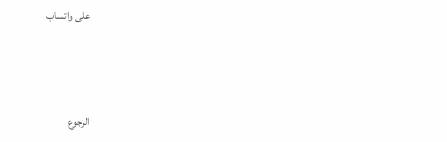على واتساب



الرجوع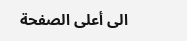الى أعلى الصفحة